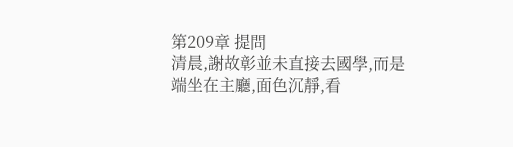第209章 提問
清晨,謝故彰並未直接去國學,而是端坐在主廳,面色沉靜,看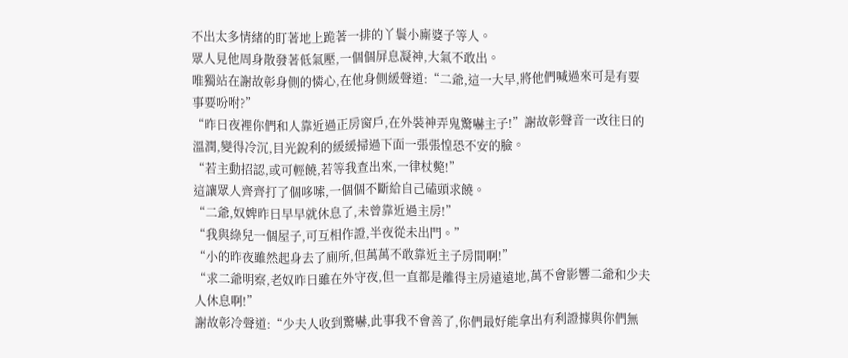不出太多情緒的盯著地上跪著一排的丫鬟小廝婆子等人。
眾人見他周身散發著低氣壓,一個個屏息凝神,大氣不敢出。
唯獨站在謝故彰身側的憐心,在他身側緩聲道:“二爺,這一大早,將他們喊過來可是有要事要吩咐?”
“昨日夜裡你們和人靠近過正房窗戶,在外裝神弄鬼驚嚇主子!”謝故彰聲音一改往日的溫潤,變得冷沉,目光銳利的緩緩掃過下面一張張惶恐不安的臉。
“若主動招認,或可輕饒,若等我查出來,一律杖斃!”
這讓眾人齊齊打了個哆嗦,一個個不斷給自己磕頭求饒。
“二爺,奴婢昨日早早就休息了,未曾靠近過主房!”
“我與綠兒一個屋子,可互相作證,半夜從未出門。”
“小的昨夜雖然起身去了廁所,但萬萬不敢靠近主子房間啊!”
“求二爺明察,老奴昨日雖在外守夜,但一直都是離得主房遠遠地,萬不會影響二爺和少夫人休息啊!”
謝故彰冷聲道:“少夫人收到驚嚇,此事我不會善了,你們最好能拿出有利證據與你們無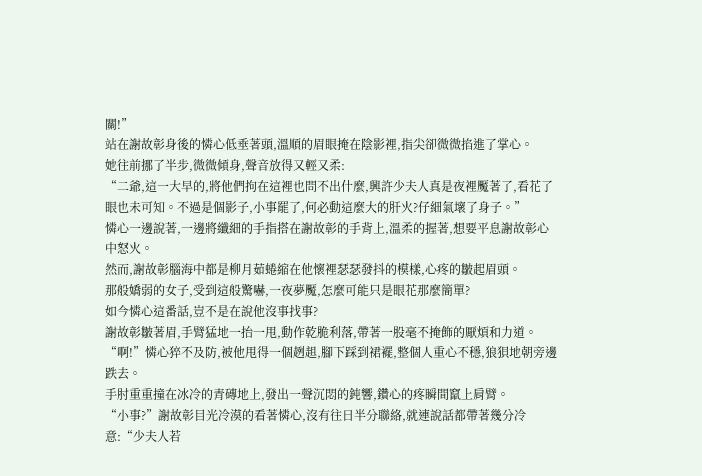關!”
站在謝故彰身後的憐心低垂著頭,溫順的眉眼掩在陰影裡,指尖卻微微掐進了掌心。
她往前挪了半步,微微傾身,聲音放得又輕又柔:
“二爺,這一大早的,將他們拘在這裡也問不出什麼,興許少夫人真是夜裡魘著了,看花了眼也未可知。不過是個影子,小事罷了,何必動這麼大的肝火?仔細氣壞了身子。”
憐心一邊說著,一邊將纖細的手指搭在謝故彰的手背上,溫柔的握著,想要平息謝故彰心中怒火。
然而,謝故彰腦海中都是柳月茹蜷縮在他懷裡瑟瑟發抖的模樣,心疼的皺起眉頭。
那般嬌弱的女子,受到這般驚嚇,一夜夢魘,怎麼可能只是眼花那麼簡單?
如今憐心這番話,豈不是在說他沒事找事?
謝故彰皺著眉,手臂猛地一抬一甩,動作乾脆利落,帶著一股毫不掩飾的厭煩和力道。
“啊!”憐心猝不及防,被他甩得一個趔趄,腳下踩到裙襬,整個人重心不穩,狼狽地朝旁邊跌去。
手肘重重撞在冰冷的青磚地上,發出一聲沉悶的鈍響,鑽心的疼瞬間竄上肩臂。
“小事?”謝故彰目光冷漠的看著憐心,沒有往日半分聯絡,就連說話都帶著幾分冷意:“少夫人若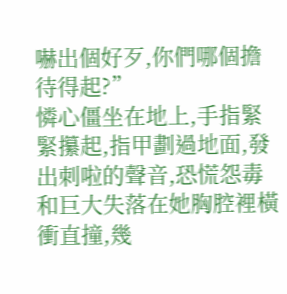嚇出個好歹,你們哪個擔待得起?”
憐心僵坐在地上,手指緊緊攥起,指甲劃過地面,發出刺啦的聲音,恐慌怨毒和巨大失落在她胸腔裡橫衝直撞,幾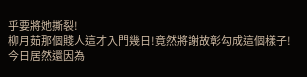乎要將她撕裂!
柳月茹那個賤人這才入門幾日!竟然將謝故彰勾成這個樣子!
今日居然還因為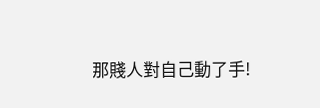那賤人對自己動了手!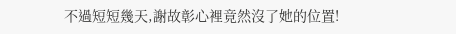不過短短幾天,謝故彰心裡竟然沒了她的位置!